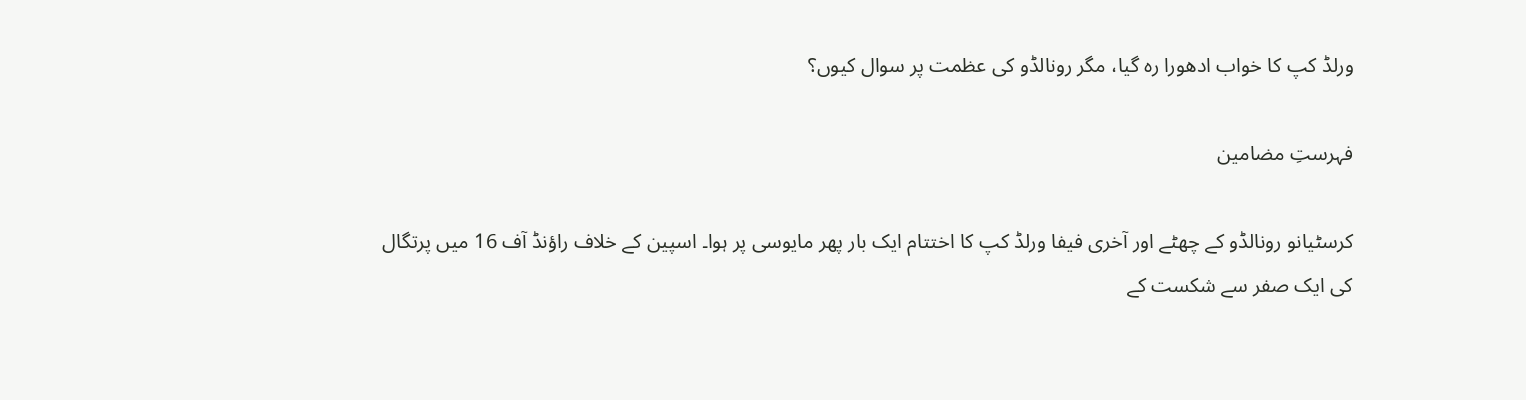ورلڈ کپ کا خواب ادھورا رہ گیا، مگر رونالڈو کی عظمت پر سوال کیوں؟

فہرستِ مضامین

کرسٹیانو رونالڈو کے چھٹے اور آخری فیفا ورلڈ کپ کا اختتام ایک بار پھر مایوسی پر ہوا۔ اسپین کے خلاف راؤنڈ آف 16 میں پرتگال کی ایک صفر سے شکست کے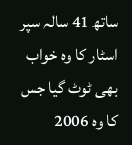ساتھ 41 سالہ سپر اسٹار کا وہ خواب بھی ٹوٹ گیا جس کا وہ 2006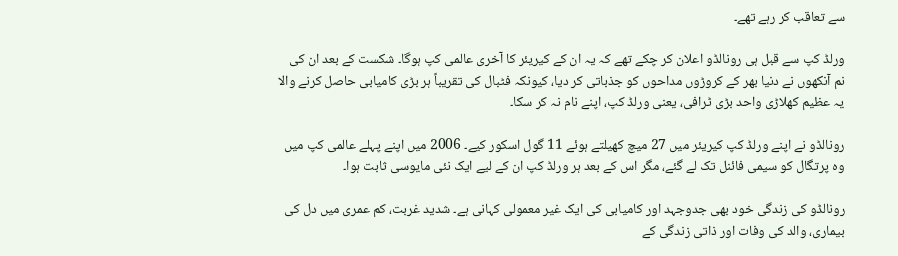سے تعاقب کر رہے تھے۔

ورلڈ کپ سے قبل ہی رونالڈو اعلان کر چکے تھے کہ یہ ان کے کیریئر کا آخری عالمی کپ ہوگا۔ شکست کے بعد ان کی نم آنکھوں نے دنیا بھر کے کروڑوں مداحوں کو جذباتی کر دیا، کیونکہ فٹبال کی تقریباً ہر بڑی کامیابی حاصل کرنے والا یہ عظیم کھلاڑی واحد بڑی ٹرافی، یعنی ورلڈ کپ، اپنے نام نہ کر سکا۔

رونالڈو نے اپنے ورلڈ کپ کیریئر میں 27 میچ کھیلتے ہوئے 11 گول اسکور کیے۔ 2006 میں اپنے پہلے عالمی کپ میں وہ پرتگال کو سیمی فائنل تک لے گئے، مگر اس کے بعد ہر ورلڈ کپ ان کے لیے ایک نئی مایوسی ثابت ہوا۔

رونالڈو کی زندگی خود بھی جدوجہد اور کامیابی کی ایک غیر معمولی کہانی ہے۔ شدید غربت، کم عمری میں دل کی بیماری، والد کی وفات اور ذاتی زندگی کے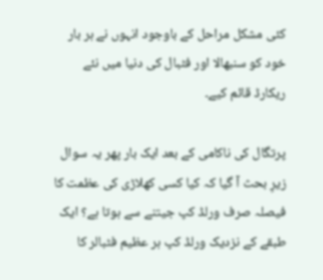کئی مشکل مراحل کے باوجود انہوں نے ہر بار خود کو سنبھالا اور فٹبال کی دنیا میں نئے ریکارڈ قائم کیے۔

پرتگال کی ناکامی کے بعد ایک بار پھر یہ سوال زیرِ بحث آ گیا کہ کیا کسی کھلاڑی کی عظمت کا فیصلہ صرف ورلڈ کپ جیتنے سے ہوتا ہے؟ ایک طبقے کے نزدیک ورلڈ کپ ہر عظیم فٹبالر کا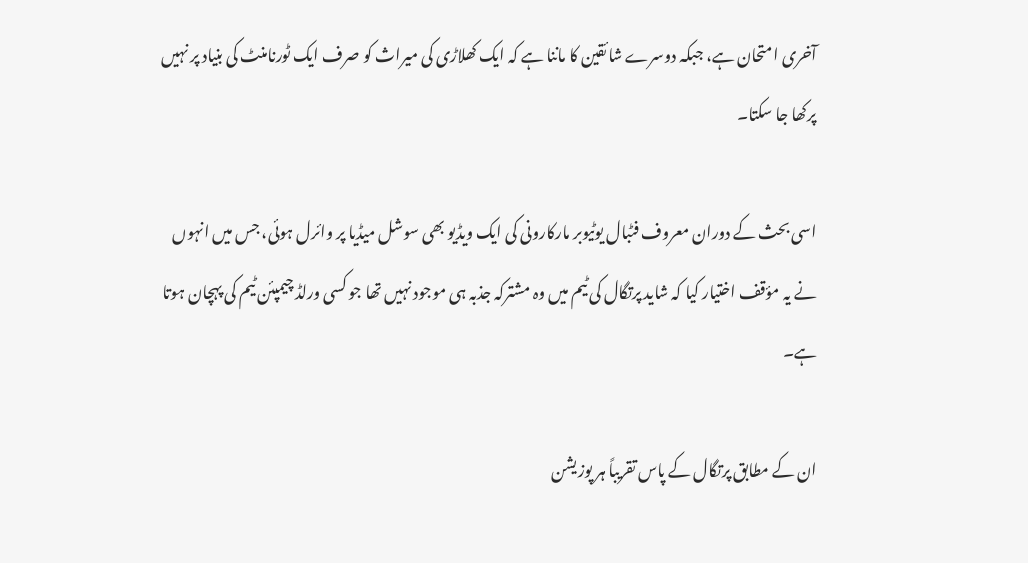آخری امتحان ہے، جبکہ دوسرے شائقین کا ماننا ہے کہ ایک کھلاڑی کی میراث کو صرف ایک ٹورنامنٹ کی بنیاد پر نہیں پرکھا جا سکتا۔

اسی بحث کے دوران معروف فٹبال یوٹیوبر مارکارونی کی ایک ویڈیو بھی سوشل میڈیا پر وائرل ہوئی، جس میں انہوں نے یہ مؤقف اختیار کیا کہ شاید پرتگال کی ٹیم میں وہ مشترکہ جذبہ ہی موجود نہیں تھا جو کسی ورلڈ چیمپئن ٹیم کی پہچان ہوتا ہے۔

ان کے مطابق پرتگال کے پاس تقریباً ہر پوزیشن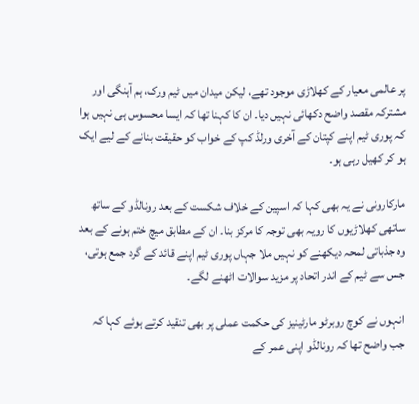پر عالمی معیار کے کھلاڑی موجود تھے، لیکن میدان میں ٹیم ورک، ہم آہنگی اور مشترکہ مقصد واضح دکھائی نہیں دیا۔ ان کا کہنا تھا کہ ایسا محسوس ہی نہیں ہوا کہ پوری ٹیم اپنے کپتان کے آخری ورلڈ کپ کے خواب کو حقیقت بنانے کے لیے ایک ہو کر کھیل رہی ہو۔

مارکارونی نے یہ بھی کہا کہ اسپین کے خلاف شکست کے بعد رونالڈو کے ساتھ ساتھی کھلاڑیوں کا رویہ بھی توجہ کا مرکز بنا۔ ان کے مطابق میچ ختم ہونے کے بعد وہ جذباتی لمحہ دیکھنے کو نہیں ملا جہاں پوری ٹیم اپنے قائد کے گرد جمع ہوتی، جس سے ٹیم کے اندر اتحاد پر مزید سوالات اٹھنے لگے۔

انہوں نے کوچ روبرٹو مارٹینیز کی حکمت عملی پر بھی تنقید کرتے ہوئے کہا کہ جب واضح تھا کہ رونالڈو اپنی عمر کے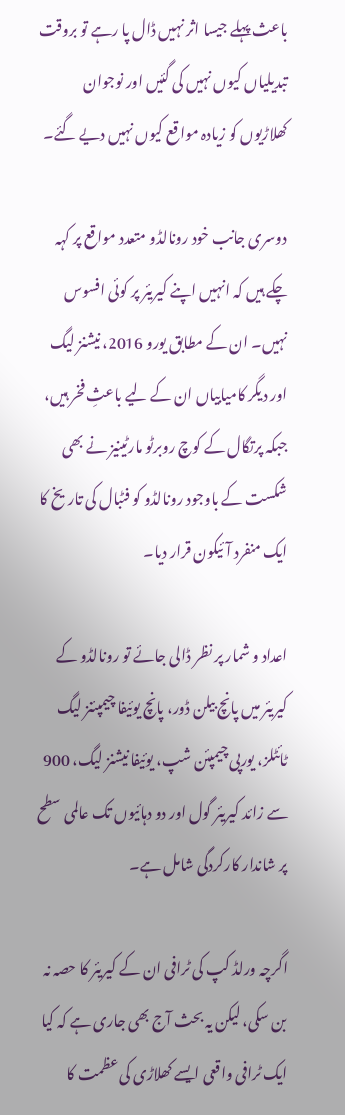باعث پہلے جیسا اثر نہیں ڈال پا رہے تو بروقت تبدیلیاں کیوں نہیں کی گئیں اور نوجوان کھلاڑیوں کو زیادہ مواقع کیوں نہیں دیے گئے۔

دوسری جانب خود رونالڈو متعدد مواقع پر کہہ چکے ہیں کہ انہیں اپنے کیریئر پر کوئی افسوس نہیں۔ ان کے مطابق یورو 2016، نیشنز لیگ اور دیگر کامیابیاں ان کے لیے باعثِ فخر ہیں، جبکہ پرتگال کے کوچ روبرٹو مارٹینیز نے بھی شکست کے باوجود رونالڈو کو فٹبال کی تاریخ کا ایک منفرد آئیکون قرار دیا۔

اعداد و شمار پر نظر ڈالی جائے تو رونالڈو کے کیریئر میں پانچ بیلن ڈور، پانچ یوئیفا چیمپئنز لیگ ٹائٹلز، یورپی چیمپئن شپ، یوئیفا نیشنز لیگ، 900 سے زائد کیریئر گول اور دو دہائیوں تک عالمی سطح پر شاندار کارکردگی شامل ہے۔

اگرچہ ورلڈ کپ کی ٹرافی ان کے کیریئر کا حصہ نہ بن سکی، لیکن یہ بحث آج بھی جاری ہے کہ کیا ایک ٹرافی واقعی ایسے کھلاڑی کی عظمت کا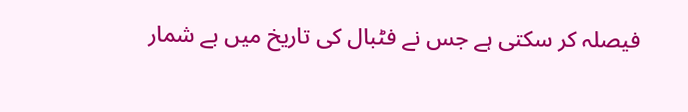فیصلہ کر سکتی ہے جس نے فٹبال کی تاریخ میں بے شمار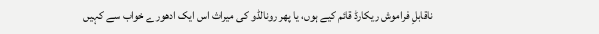ناقابلِ فراموش ریکارڈ قائم کیے ہوں، یا پھر رونالڈو کی میراث اس ایک ادھورے خواب سے کہیں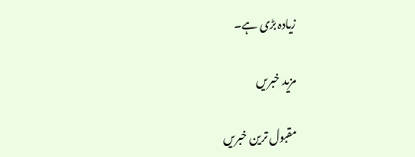زیادہ بڑی ہے۔

مزید خبریں

مقبول ترین خبریں